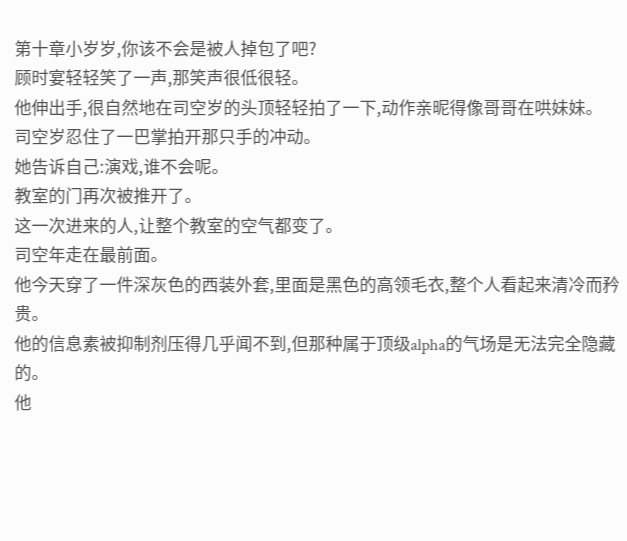第十章小岁岁,你该不会是被人掉包了吧?
顾时宴轻轻笑了一声,那笑声很低很轻。
他伸出手,很自然地在司空岁的头顶轻轻拍了一下,动作亲昵得像哥哥在哄妹妹。
司空岁忍住了一巴掌拍开那只手的冲动。
她告诉自己:演戏,谁不会呢。
教室的门再次被推开了。
这一次进来的人,让整个教室的空气都变了。
司空年走在最前面。
他今天穿了一件深灰色的西装外套,里面是黑色的高领毛衣,整个人看起来清冷而矜贵。
他的信息素被抑制剂压得几乎闻不到,但那种属于顶级alpha的气场是无法完全隐藏的。
他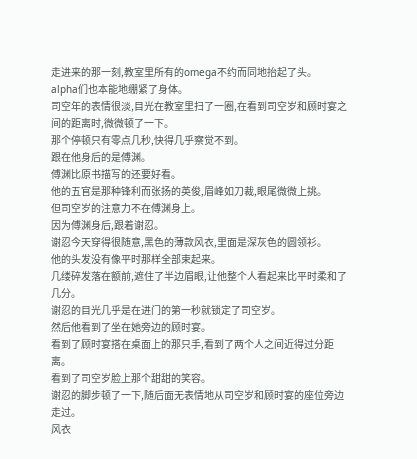走进来的那一刻,教室里所有的omega不约而同地抬起了头。
alpha们也本能地绷紧了身体。
司空年的表情很淡,目光在教室里扫了一圈,在看到司空岁和顾时宴之间的距离时,微微顿了一下。
那个停顿只有零点几秒,快得几乎察觉不到。
跟在他身后的是傅渊。
傅渊比原书描写的还要好看。
他的五官是那种锋利而张扬的英俊,眉峰如刀裁,眼尾微微上挑。
但司空岁的注意力不在傅渊身上。
因为傅渊身后,跟着谢忍。
谢忍今天穿得很随意,黑色的薄款风衣,里面是深灰色的圆领衫。
他的头发没有像平时那样全部束起来。
几缕碎发落在额前,遮住了半边眉眼,让他整个人看起来比平时柔和了几分。
谢忍的目光几乎是在进门的第一秒就锁定了司空岁。
然后他看到了坐在她旁边的顾时宴。
看到了顾时宴搭在桌面上的那只手,看到了两个人之间近得过分距离。
看到了司空岁脸上那个甜甜的笑容。
谢忍的脚步顿了一下,随后面无表情地从司空岁和顾时宴的座位旁边走过。
风衣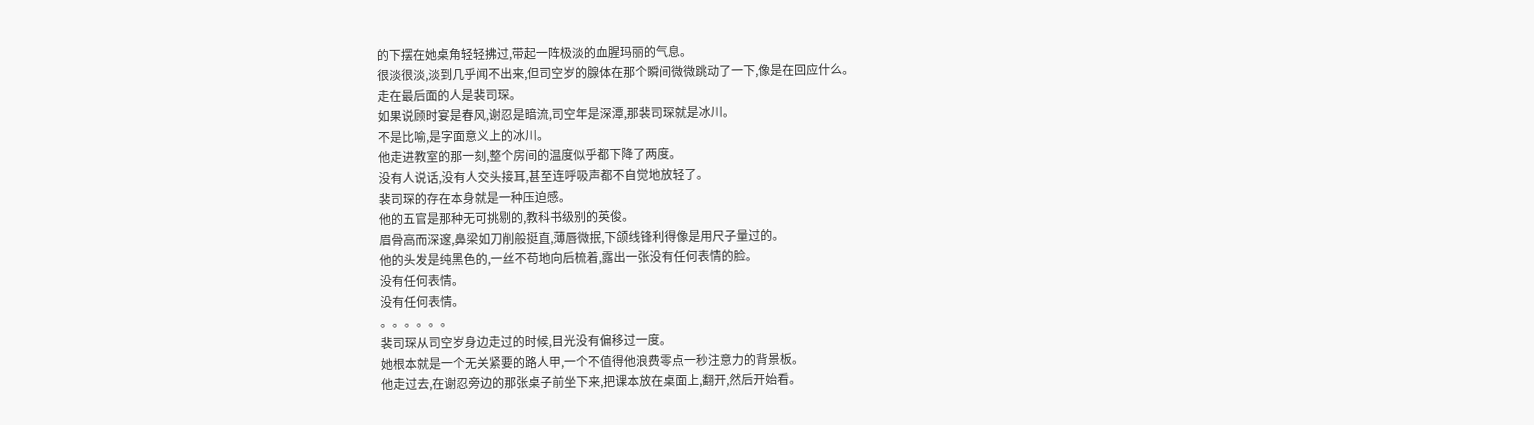的下摆在她桌角轻轻拂过,带起一阵极淡的血腥玛丽的气息。
很淡很淡,淡到几乎闻不出来,但司空岁的腺体在那个瞬间微微跳动了一下,像是在回应什么。
走在最后面的人是裴司琛。
如果说顾时宴是春风,谢忍是暗流,司空年是深潭,那裴司琛就是冰川。
不是比喻,是字面意义上的冰川。
他走进教室的那一刻,整个房间的温度似乎都下降了两度。
没有人说话,没有人交头接耳,甚至连呼吸声都不自觉地放轻了。
裴司琛的存在本身就是一种压迫感。
他的五官是那种无可挑剔的,教科书级别的英俊。
眉骨高而深邃,鼻梁如刀削般挺直,薄唇微抿,下颌线锋利得像是用尺子量过的。
他的头发是纯黑色的,一丝不苟地向后梳着,露出一张没有任何表情的脸。
没有任何表情。
没有任何表情。
。。。。。。
裴司琛从司空岁身边走过的时候,目光没有偏移过一度。
她根本就是一个无关紧要的路人甲,一个不值得他浪费零点一秒注意力的背景板。
他走过去,在谢忍旁边的那张桌子前坐下来,把课本放在桌面上,翻开,然后开始看。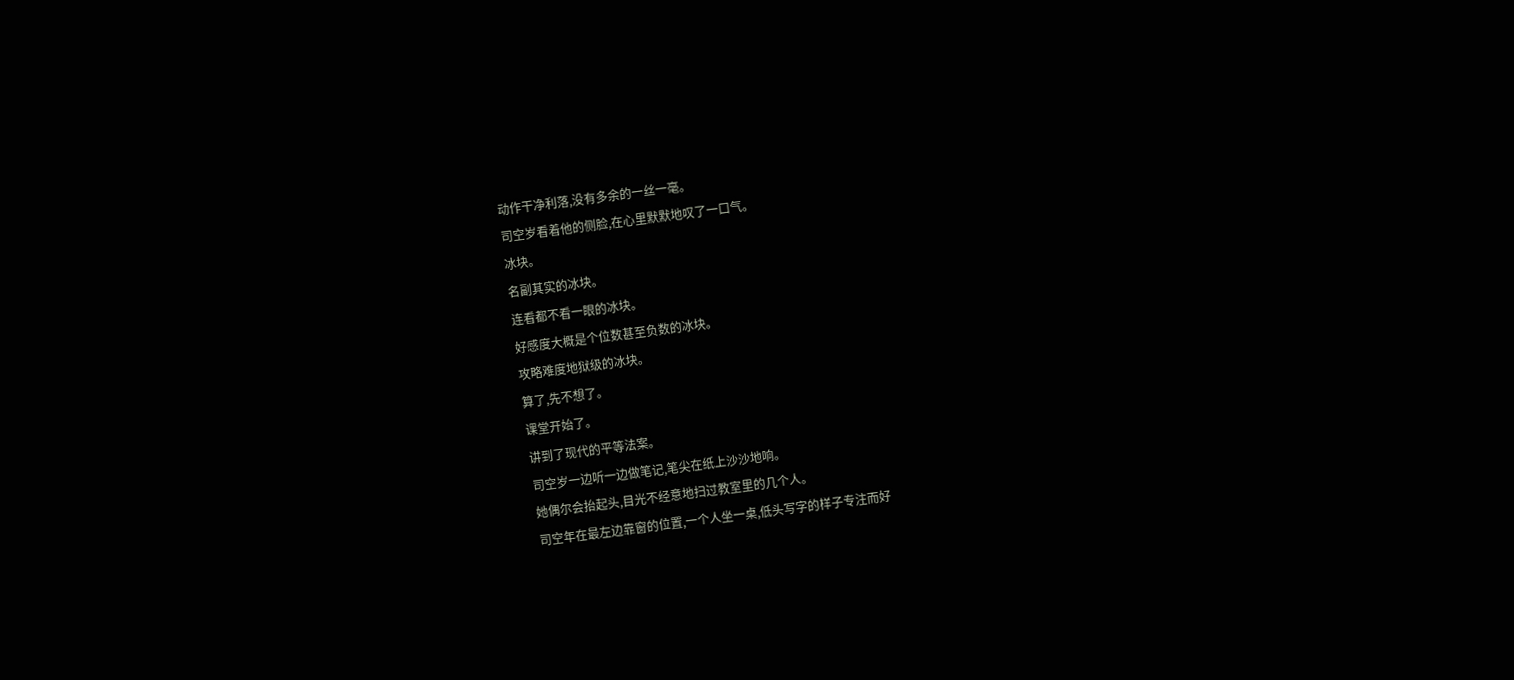动作干净利落,没有多余的一丝一毫。
司空岁看着他的侧脸,在心里默默地叹了一口气。
冰块。
名副其实的冰块。
连看都不看一眼的冰块。
好感度大概是个位数甚至负数的冰块。
攻略难度地狱级的冰块。
算了,先不想了。
课堂开始了。
讲到了现代的平等法案。
司空岁一边听一边做笔记,笔尖在纸上沙沙地响。
她偶尔会抬起头,目光不经意地扫过教室里的几个人。
司空年在最左边靠窗的位置,一个人坐一桌,低头写字的样子专注而好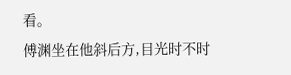看。
傅渊坐在他斜后方,目光时不时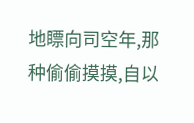地瞟向司空年,那种偷偷摸摸,自以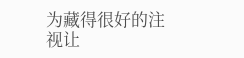为藏得很好的注视让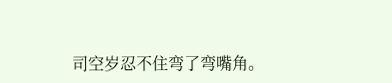司空岁忍不住弯了弯嘴角。